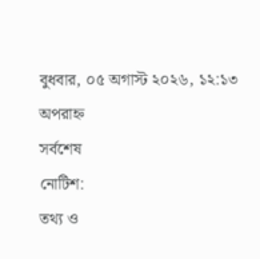বুধবার, ০৫ অগাস্ট ২০২৬, ১২:১৩ অপরাহ্ন
সর্বশেষ
নোটিশ:
তথ্য ও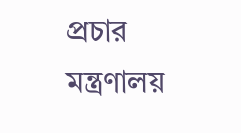প্রচার মন্ত্রণালয়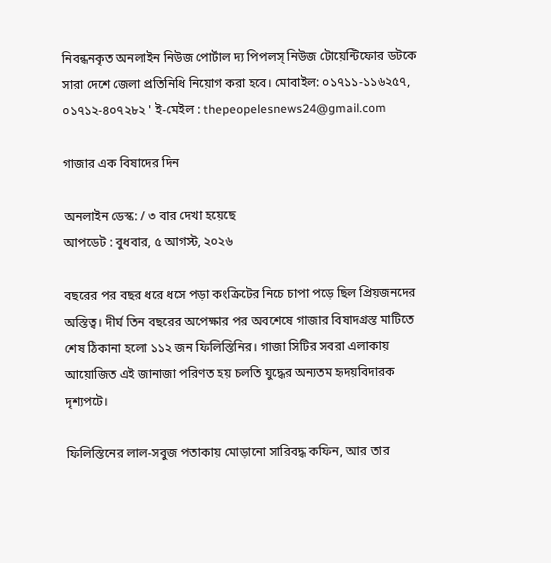নিবন্ধনকৃত অনলাইন নিউজ পোর্টাল দ্য পিপলস্ নিউজ টোয়েন্টিফোর ডটকে সারা দেশে জেলা প্রতিনিধি নিয়োগ করা হবে। মোবাইল: ০১৭১১-১১৬২৫৭, ০১৭১২-৪০৭২৮২ ' ই-মেইল : thepeopelesnews24@gmail.com

গাজার এক বিষাদের দিন

অনলাইন ডেস্ক: / ৩ বার দেখা হয়েছে
আপডেট : বুধবার, ৫ আগস্ট, ২০২৬

বছরের পর বছর ধরে ধসে পড়া কংক্রিটের নিচে চাপা পড়ে ছিল প্রিয়জনদের অস্তিত্ব। দীর্ঘ তিন বছরের অপেক্ষার পর অবশেষে গাজার বিষাদগ্রস্ত মাটিতে শেষ ঠিকানা হলো ১১২ জন ফিলিস্তিনির। গাজা সিটির সবরা এলাকায় আয়োজিত এই জানাজা পরিণত হয় চলতি যুদ্ধের অন্যতম হৃদয়বিদারক দৃশ্যপটে।

ফিলিস্তিনের লাল-সবুজ পতাকায় মোড়ানো সারিবদ্ধ কফিন, আর তার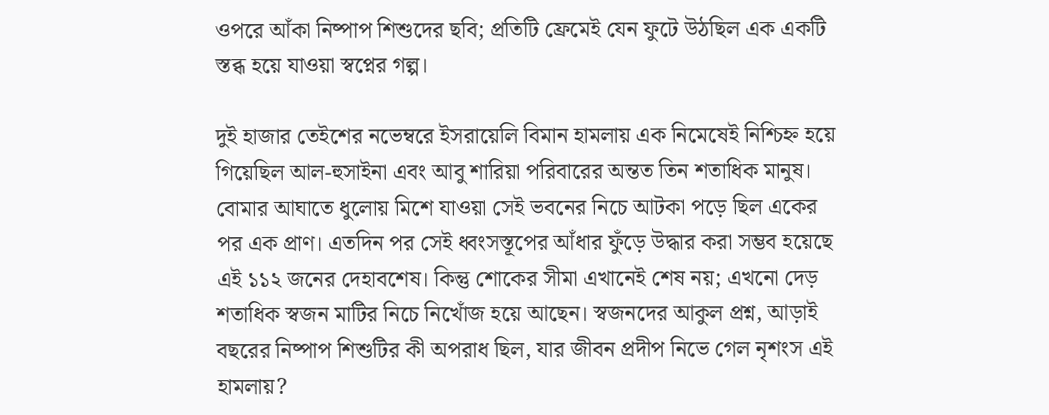ওপরে আঁকা নিষ্পাপ শিশুদের ছবি; প্রতিটি ফ্রেমেই যেন ফুটে উঠছিল এক একটি স্তব্ধ হয়ে যাওয়া স্বপ্নের গল্প।

দুই হাজার তেইশের নভেম্বরে ইসরায়েলি বিমান হামলায় এক নিমেষেই নিশ্চিহ্ন হয়ে গিয়েছিল আল-হুসাইনা এবং আবু শারিয়া পরিবারের অন্তত তিন শতাধিক মানুষ। বোমার আঘাতে ধুলোয় মিশে যাওয়া সেই ভবনের নিচে আটকা পড়ে ছিল একের পর এক প্রাণ। এতদিন পর সেই ধ্বংসস্তূপের আঁধার ফুঁড়ে উদ্ধার করা সম্ভব হয়েছে এই ১১২ জনের দেহাবশেষ। কিন্তু শোকের সীমা এখানেই শেষ নয়; এখনো দেড় শতাধিক স্বজন মাটির নিচে নিখোঁজ হয়ে আছেন। স্বজনদের আকুল প্রশ্ন, আড়াই বছরের নিষ্পাপ শিশুটির কী অপরাধ ছিল, যার জীবন প্রদীপ নিভে গেল নৃশংস এই হামলায়?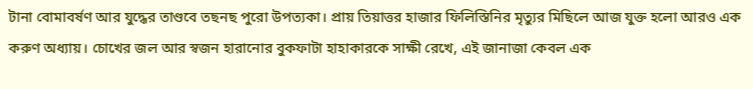টানা বোমাবর্ষণ আর যুদ্ধের তাণ্ডবে তছনছ পুরো উপত্যকা। প্রায় তিয়াত্তর হাজার ফিলিস্তিনির মৃত্যুর মিছিলে আজ যুক্ত হলো আরও এক করুণ অধ্যায়। চোখের জল আর স্বজন হারানোর বুকফাটা হাহাকারকে সাক্ষী রেখে, এই জানাজা কেবল এক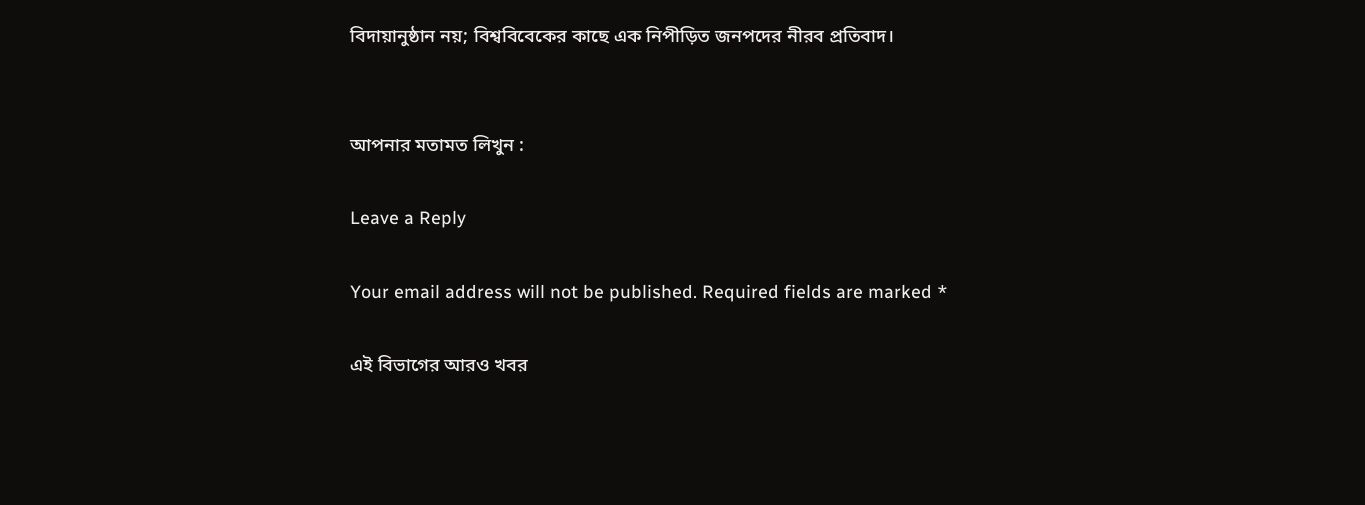বিদায়ানুষ্ঠান নয়; বিশ্ববিবেকের কাছে এক নিপীড়িত জনপদের নীরব প্রতিবাদ।


আপনার মতামত লিখুন :

Leave a Reply

Your email address will not be published. Required fields are marked *

এই বিভাগের আরও খবর